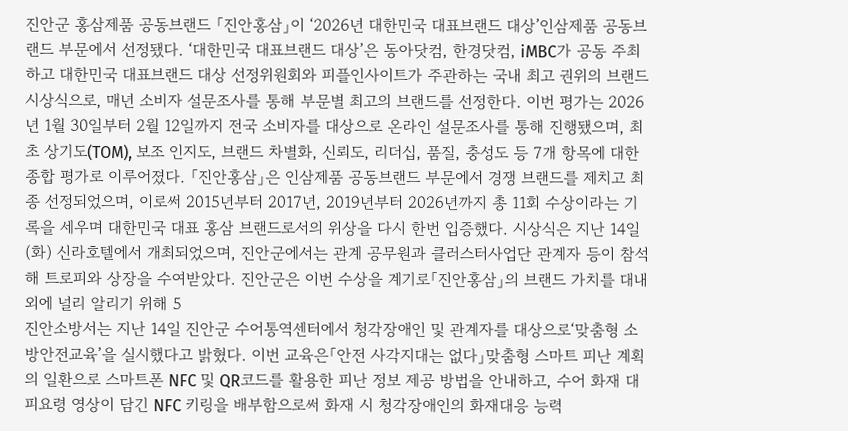진안군 홍삼제품 공동브랜드 「진안홍삼」이 ‘2026년 대한민국 대표브랜드 대상’인삼제품 공동브랜드 부문에서 선정됐다. ‘대한민국 대표브랜드 대상’은 동아닷컴, 한경닷컴, iMBC가 공동 주최하고 대한민국 대표브랜드 대상 선정위원회와 피플인사이트가 주관하는 국내 최고 권위의 브랜드 시상식으로, 매년 소비자 설문조사를 통해 부문별 최고의 브랜드를 선정한다. 이번 평가는 2026년 1월 30일부터 2월 12일까지 전국 소비자를 대상으로 온라인 설문조사를 통해 진행됐으며, 최초 상기도(TOM), 보조 인지도, 브랜드 차별화, 신뢰도, 리더십, 품질, 충성도 등 7개 항목에 대한 종합 평가로 이루어졌다. 「진안홍삼」은 인삼제품 공동브랜드 부문에서 경쟁 브랜드를 제치고 최종 선정되었으며, 이로써 2015년부터 2017년, 2019년부터 2026년까지 총 11회 수상이라는 기록을 세우며 대한민국 대표 홍삼 브랜드로서의 위상을 다시 한번 입증했다. 시상식은 지난 14일(화) 신라호텔에서 개최되었으며, 진안군에서는 관계 공무원과 클러스터사업단 관계자 등이 참석해 트로피와 상장을 수여받았다. 진안군은 이번 수상을 계기로「진안홍삼」의 브랜드 가치를 대내외에 널리 알리기 위해 5
진안소방서는 지난 14일 진안군 수어통역센터에서 청각장애인 및 관계자를 대상으로‘맞춤형 소방안전교육’을 실시했다고 밝혔다. 이번 교육은「안전 사각지대는 없다」맞춤형 스마트 피난 계획의 일환으로 스마트폰 NFC 및 QR코드를 활용한 피난 정보 제공 방법을 안내하고, 수어 화재 대피요령 영상이 담긴 NFC 키링을 배부함으로써 화재 시 청각장애인의 화재대응 능력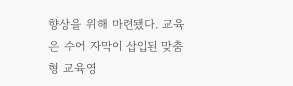향상을 위해 마련됐다. 교육은 수어 자막이 삽입된 맞춤형 교육영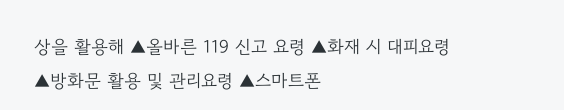상을 활용해 ▲올바른 119 신고 요령 ▲화재 시 대피요령 ▲방화문 활용 및 관리요령 ▲스마트폰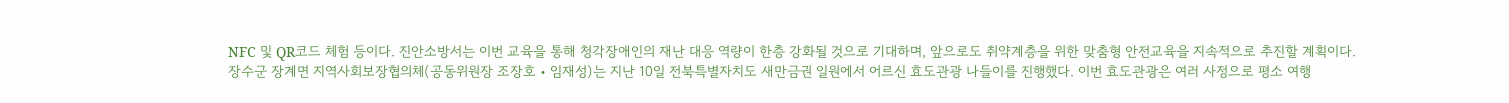NFC 및 QR코드 체험 등이다. 진안소방서는 이번 교육을 통해 청각장애인의 재난 대응 역량이 한층 강화될 것으로 기대하며, 앞으로도 취약계층을 위한 맞춤형 안전교육을 지속적으로 추진할 계획이다.
장수군 장계면 지역사회보장협의체(공동위원장 조장호‧임재성)는 지난 10일 전북특별자치도 새만금권 일원에서 어르신 효도관광 나들이를 진행했다. 이번 효도관광은 여러 사정으로 평소 여행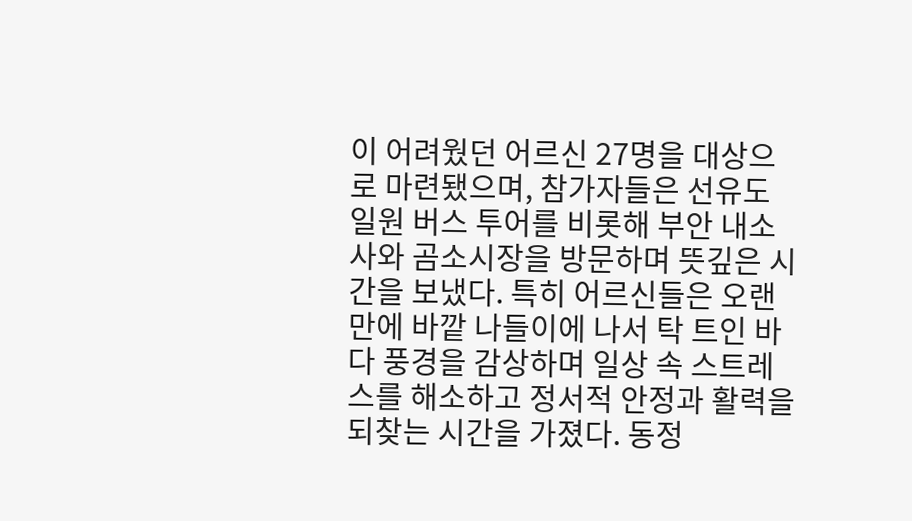이 어려웠던 어르신 27명을 대상으로 마련됐으며, 참가자들은 선유도 일원 버스 투어를 비롯해 부안 내소사와 곰소시장을 방문하며 뜻깊은 시간을 보냈다. 특히 어르신들은 오랜만에 바깥 나들이에 나서 탁 트인 바다 풍경을 감상하며 일상 속 스트레스를 해소하고 정서적 안정과 활력을 되찾는 시간을 가졌다. 동정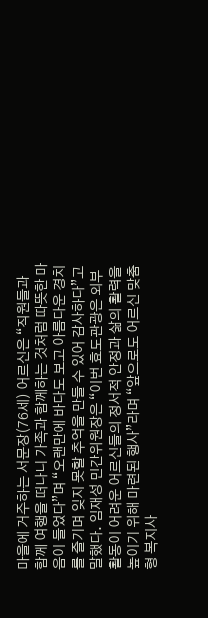마을에 거주하는 서문장(76세) 어르신은 “직원들과 함께 여행을 떠나니 가족과 함께하는 것처럼 따뜻한 마음이 들었다”며 “오랜만에 바다도 보고 아름다운 경치를 즐기며 잊지 못할 추억을 만들 수 있어 감사하다”고 말했다. 임재성 민간위원장은 “이번 효도관광은 외부 활동이 어려운 어르신들의 정서적 안정과 삶의 활력을 높이기 위해 마련된 행사”라며 “앞으로도 어르신 맞춤형 복지사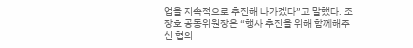업을 지속적으로 추진해 나가겠다”고 말했다. 조장호 공동위원장은 “행사 추진을 위해 함께해주신 협의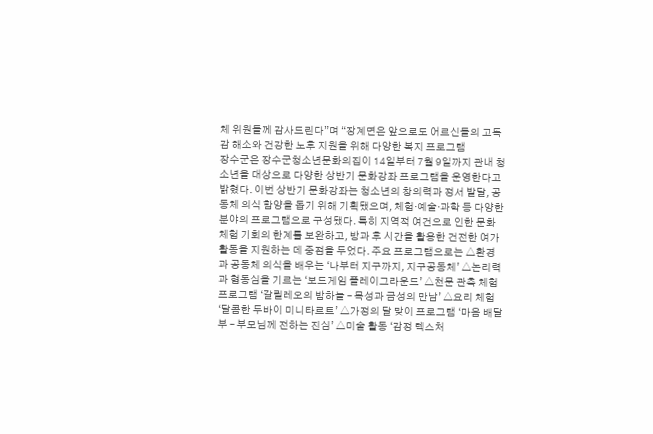체 위원들께 감사드린다”며 “장계면은 앞으로도 어르신들의 고독감 해소와 건강한 노후 지원을 위해 다양한 복지 프로그램
장수군은 장수군청소년문화의집이 14일부터 7월 9일까지 관내 청소년을 대상으로 다양한 상반기 문화강좌 프로그램을 운영한다고 밝혔다. 이번 상반기 문화강좌는 청소년의 창의력과 정서 발달, 공동체 의식 함양을 돕기 위해 기획됐으며, 체험·예술·과학 등 다양한 분야의 프로그램으로 구성됐다. 특히 지역적 여건으로 인한 문화 체험 기회의 한계를 보완하고, 방과 후 시간을 활용한 건전한 여가 활동을 지원하는 데 중점을 두었다. 주요 프로그램으로는 △환경과 공동체 의식을 배우는 ‘나부터 지구까지, 지구공동체’ △논리력과 협동심을 기르는 ‘보드게임 플레이그라운드’ △천문 관측 체험 프로그램 ‘갈릴레오의 밤하늘 – 목성과 금성의 만남’ △요리 체험 ‘달콤한 두바이 미니타르트’ △가정의 달 맞이 프로그램 ‘마음 배달부 – 부모님께 전하는 진심’ △미술 활동 ‘감정 텍스처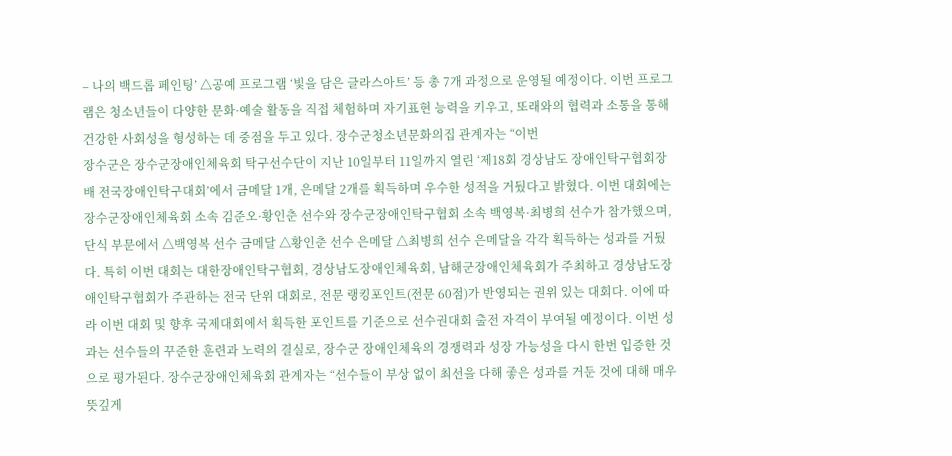– 나의 백드롭 페인팅’ △공예 프로그램 ‘빛을 담은 글라스아트’ 등 총 7개 과정으로 운영될 예정이다. 이번 프로그램은 청소년들이 다양한 문화·예술 활동을 직접 체험하며 자기표현 능력을 키우고, 또래와의 협력과 소통을 통해 건강한 사회성을 형성하는 데 중점을 두고 있다. 장수군청소년문화의집 관계자는 “이번
장수군은 장수군장애인체육회 탁구선수단이 지난 10일부터 11일까지 열린 ‘제18회 경상남도 장애인탁구협회장배 전국장애인탁구대회’에서 금메달 1개, 은메달 2개를 획득하며 우수한 성적을 거뒀다고 밝혔다. 이번 대회에는 장수군장애인체육회 소속 김준오·황인춘 선수와 장수군장애인탁구협회 소속 백영복·최병희 선수가 참가했으며, 단식 부문에서 △백영복 선수 금메달 △황인춘 선수 은메달 △최병희 선수 은메달을 각각 획득하는 성과를 거뒀다. 특히 이번 대회는 대한장애인탁구협회, 경상남도장애인체육회, 남해군장애인체육회가 주최하고 경상남도장애인탁구협회가 주관하는 전국 단위 대회로, 전문 랭킹포인트(전문 60점)가 반영되는 권위 있는 대회다. 이에 따라 이번 대회 및 향후 국제대회에서 획득한 포인트를 기준으로 선수권대회 출전 자격이 부여될 예정이다. 이번 성과는 선수들의 꾸준한 훈련과 노력의 결실로, 장수군 장애인체육의 경쟁력과 성장 가능성을 다시 한번 입증한 것으로 평가된다. 장수군장애인체육회 관계자는 “선수들이 부상 없이 최선을 다해 좋은 성과를 거둔 것에 대해 매우 뜻깊게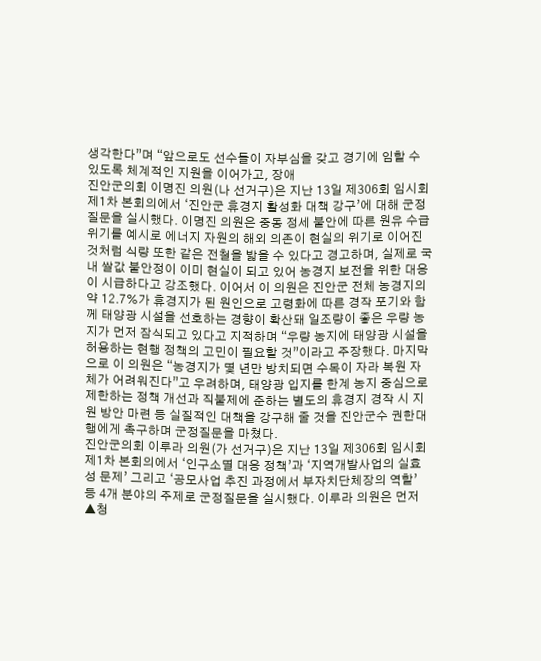생각한다”며 “앞으로도 선수들이 자부심을 갖고 경기에 임할 수 있도록 체계적인 지원을 이어가고, 장애
진안군의회 이명진 의원(나 선거구)은 지난 13일 제306회 임시회 제1차 본회의에서 ‘진안군 휴경지 활성화 대책 강구’에 대해 군정질문을 실시했다. 이명진 의원은 중동 정세 불안에 따른 원유 수급 위기를 예시로 에너지 자원의 해외 의존이 현실의 위기로 이어진 것처럼 식량 또한 같은 전철을 밟을 수 있다고 경고하며, 실제로 국내 쌀값 불안정이 이미 현실이 되고 있어 농경지 보전을 위한 대응이 시급하다고 강조했다. 이어서 이 의원은 진안군 전체 농경지의 약 12.7%가 휴경지가 된 원인으로 고령화에 따른 경작 포기와 함께 태양광 시설을 선호하는 경향이 확산돼 일조량이 좋은 우량 농지가 먼저 잠식되고 있다고 지적하며 “우량 농지에 태양광 시설을 허용하는 현행 정책의 고민이 필요할 것”이라고 주장했다. 마지막으로 이 의원은 “농경지가 몇 년만 방치되면 수목이 자라 복원 자체가 어려워진다”고 우려하며, 태양광 입지를 한계 농지 중심으로 제한하는 정책 개선과 직불제에 준하는 별도의 휴경지 경작 시 지원 방안 마련 등 실질적인 대책을 강구해 줄 것을 진안군수 권한대행에게 촉구하며 군정질문을 마쳤다.
진안군의회 이루라 의원(가 선거구)은 지난 13일 제306회 임시회 제1차 본회의에서 ‘인구소멸 대응 정책’과 ‘지역개발사업의 실효성 문제’ 그리고 ‘공모사업 추진 과정에서 부자치단체장의 역할’ 등 4개 분야의 주제로 군정질문을 실시했다. 이루라 의원은 먼저 ▲청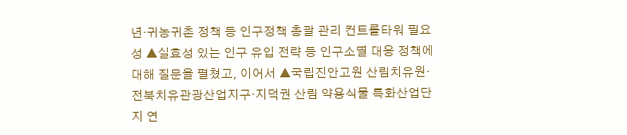년·귀농귀촌 정책 등 인구정책 총괄 관리 컨트롤타워 필요성 ▲실효성 있는 인구 유입 전략 등 인구소멸 대응 정책에 대해 질문을 펼쳤고, 이어서 ▲국립진안고원 산림치유원·전북치유관광산업지구·지덕권 산림 약용식물 특화산업단지 연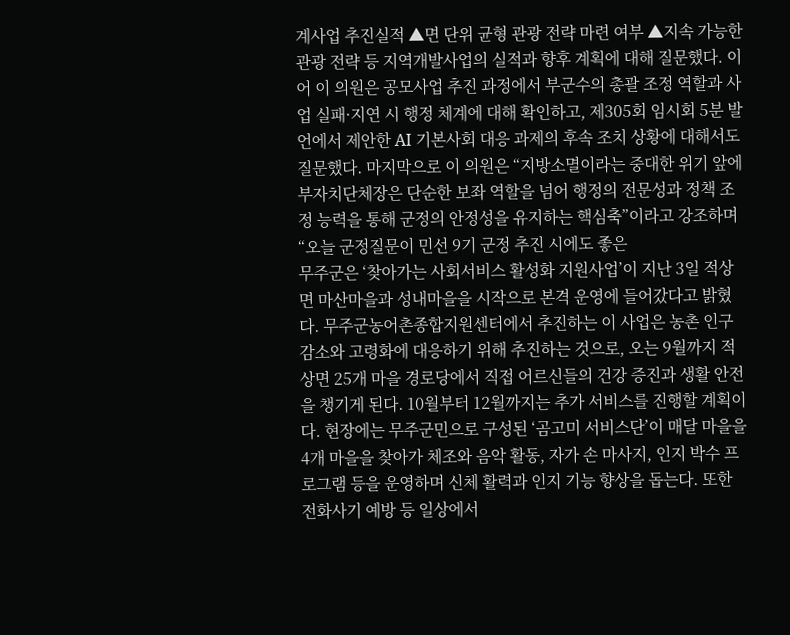계사업 추진실적 ▲면 단위 균형 관광 전략 마련 여부 ▲지속 가능한 관광 전략 등 지역개발사업의 실적과 향후 계획에 대해 질문했다. 이어 이 의원은 공모사업 추진 과정에서 부군수의 총괄 조정 역할과 사업 실패·지연 시 행정 체계에 대해 확인하고, 제305회 임시회 5분 발언에서 제안한 AI 기본사회 대응 과제의 후속 조치 상황에 대해서도 질문했다. 마지막으로 이 의원은 “지방소멸이라는 중대한 위기 앞에 부자치단체장은 단순한 보좌 역할을 넘어 행정의 전문성과 정책 조정 능력을 통해 군정의 안정성을 유지하는 핵심축”이라고 강조하며 “오늘 군정질문이 민선 9기 군정 추진 시에도 좋은
무주군은 ‘찾아가는 사회서비스 활성화 지원사업’이 지난 3일 적상면 마산마을과 성내마을을 시작으로 본격 운영에 들어갔다고 밝혔다. 무주군농어촌종합지원센터에서 추진하는 이 사업은 농촌 인구 감소와 고령화에 대응하기 위해 추진하는 것으로, 오는 9월까지 적상면 25개 마을 경로당에서 직접 어르신들의 건강 증진과 생활 안전을 챙기게 된다. 10월부터 12월까지는 추가 서비스를 진행할 계획이다. 현장에는 무주군민으로 구성된 ‘곰고미 서비스단’이 매달 마을을 4개 마을을 찾아가 체조와 음악 활동, 자가 손 마사지, 인지 박수 프로그램 등을 운영하며 신체 활력과 인지 기능 향상을 돕는다. 또한 전화사기 예방 등 일상에서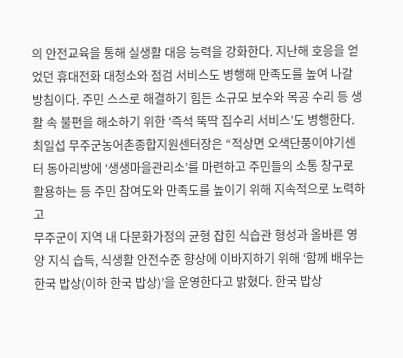의 안전교육을 통해 실생활 대응 능력을 강화한다. 지난해 호응을 얻었던 휴대전화 대청소와 점검 서비스도 병행해 만족도를 높여 나갈 방침이다. 주민 스스로 해결하기 힘든 소규모 보수와 목공 수리 등 생활 속 불편을 해소하기 위한 ‘즉석 뚝딱 집수리 서비스’도 병행한다. 최일섭 무주군농어촌종합지원센터장은 “적상면 오색단풍이야기센터 동아리방에 ‘생생마을관리소’를 마련하고 주민들의 소통 창구로 활용하는 등 주민 참여도와 만족도를 높이기 위해 지속적으로 노력하고
무주군이 지역 내 다문화가정의 균형 잡힌 식습관 형성과 올바른 영양 지식 습득, 식생활 안전수준 향상에 이바지하기 위해 ‘함께 배우는 한국 밥상(이하 한국 밥상)’을 운영한다고 밝혔다. 한국 밥상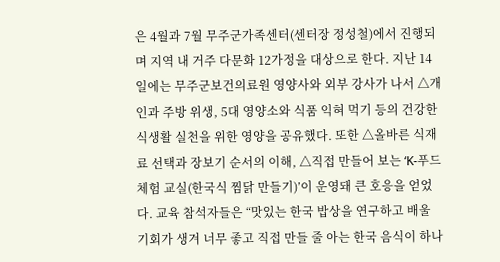은 4월과 7월 무주군가족센터(센터장 정성철)에서 진행되며 지역 내 거주 다문화 12가정을 대상으로 한다. 지난 14일에는 무주군보건의료원 영양사와 외부 강사가 나서 △개인과 주방 위생, 5대 영양소와 식품 익혀 먹기 등의 건강한 식생활 실천을 위한 영양을 공유했다. 또한 △올바른 식재료 선택과 장보기 순서의 이해, △직접 만들어 보는 ‘K-푸드 체험 교실(한국식 찜닭 만들기)’이 운영돼 큰 호응을 얻었다. 교육 참석자들은 “맛있는 한국 밥상을 연구하고 배울 기회가 생겨 너무 좋고 직접 만들 줄 아는 한국 음식이 하나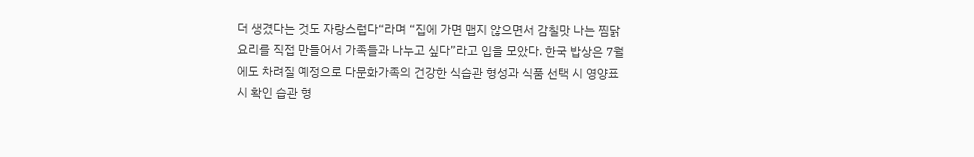더 생겼다는 것도 자랑스럽다“라며 “집에 가면 맵지 않으면서 감칠맛 나는 찜닭 요리를 직접 만들어서 가족들과 나누고 싶다”라고 입을 모았다. 한국 밥상은 7월에도 차려질 예정으로 다문화가족의 건강한 식습관 형성과 식품 선택 시 영양표시 확인 습관 형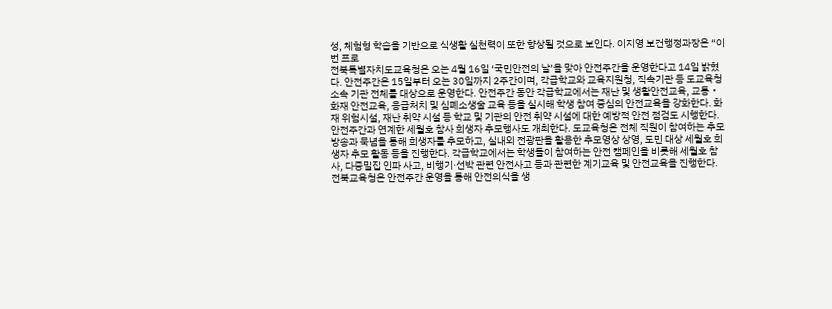성, 체험형 학습을 기반으로 식생활 실천력이 또한 향상될 것으로 보인다. 이지영 보건행정과장은 “이번 프로
전북특별자치도교육청은 오는 4월 16일 ‘국민안전의 날’을 맞아 안전주간을 운영한다고 14일 밝혔다. 안전주간은 15일부터 오는 30일까지 2주간이며, 각급학교와 교육지원청, 직속기관 등 도교육청 소속 기관 전체를 대상으로 운영한다. 안전주간 동안 각급학교에서는 재난 및 생활안전교육, 교통‧화재 안전교육, 응급처치 및 심폐소생술 교육 등을 실시해 학생 참여 중심의 안전교육을 강화한다. 화재 위험시설, 재난 취약 시설 등 학교 및 기관의 안전 취약 시설에 대한 예방적 안전 점검도 시행한다. 안전주간과 연계한 세월호 참사 희생자 추모행사도 개최한다. 도교육청은 전체 직원이 참여하는 추모 방송과 묵념을 통해 희생자를 추모하고, 실내외 전광판을 활용한 추모영상 상영, 도민 대상 세월호 희생자 추모 활동 등을 진행한다. 각급학교에서는 학생들이 참여하는 안전 캠페인을 비롯해 세월호 참사, 다중밀집 인파 사고, 비행기·선박 관련 안전사고 등과 관련한 계기교육 및 안전교육을 진행한다. 전북교육청은 안전주간 운영을 통해 안전의식을 생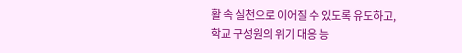활 속 실천으로 이어질 수 있도록 유도하고, 학교 구성원의 위기 대응 능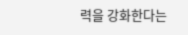력을 강화한다는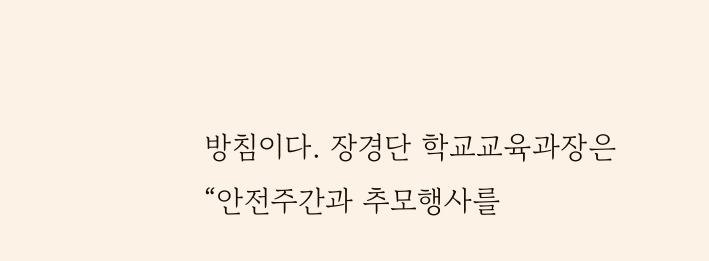방침이다. 장경단 학교교육과장은 “안전주간과 추모행사를